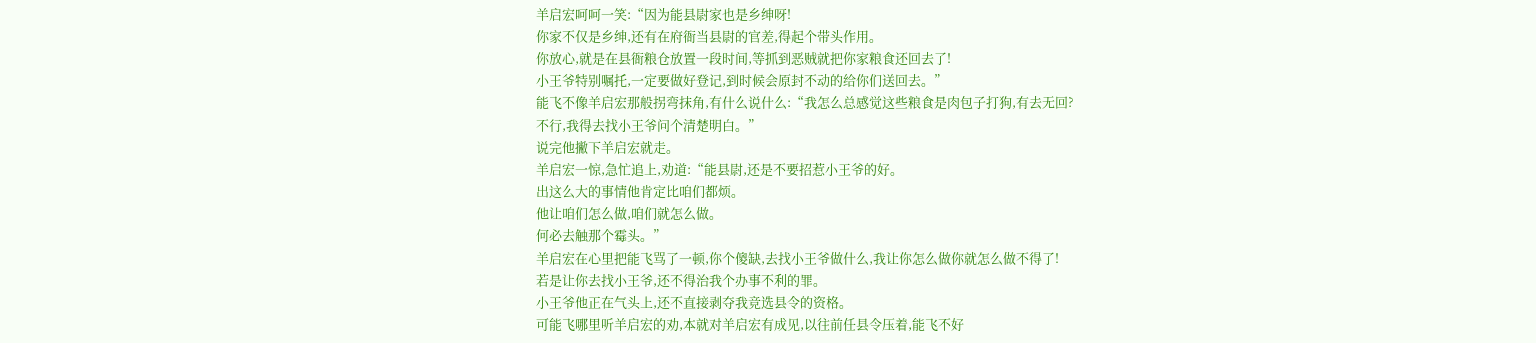羊启宏呵呵一笑:“因为能县尉家也是乡绅呀!
你家不仅是乡绅,还有在府衙当县尉的官差,得起个带头作用。
你放心,就是在县衙粮仓放置一段时间,等抓到恶贼就把你家粮食还回去了!
小王爷特别嘱托,一定要做好登记,到时候会原封不动的给你们送回去。”
能飞不像羊启宏那般拐弯抹角,有什么说什么:“我怎么总感觉这些粮食是肉包子打狗,有去无回?
不行,我得去找小王爷问个清楚明白。”
说完他撇下羊启宏就走。
羊启宏一惊,急忙追上,劝道:“能县尉,还是不要招惹小王爷的好。
出这么大的事情他肯定比咱们都烦。
他让咱们怎么做,咱们就怎么做。
何必去触那个霉头。”
羊启宏在心里把能飞骂了一顿,你个傻缺,去找小王爷做什么,我让你怎么做你就怎么做不得了!
若是让你去找小王爷,还不得治我个办事不利的罪。
小王爷他正在气头上,还不直接剥夺我竞选县令的资格。
可能飞哪里听羊启宏的劝,本就对羊启宏有成见,以往前任县令压着,能飞不好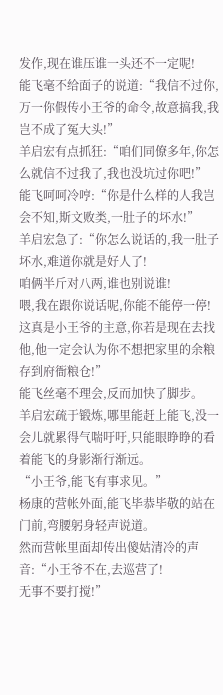发作,现在谁压谁一头还不一定呢!
能飞毫不给面子的说道:“我信不过你,万一你假传小王爷的命令,故意搞我,我岂不成了冤大头!”
羊启宏有点抓狂:“咱们同僚多年,你怎么就信不过我了,我也没坑过你吧!”
能飞呵呵冷哼:“你是什么样的人我岂会不知,斯文败类,一肚子的坏水!”
羊启宏急了:“你怎么说话的,我一肚子坏水,难道你就是好人了!
咱俩半斤对八两,谁也别说谁!
喂,我在跟你说话呢,你能不能停一停!
这真是小王爷的主意,你若是现在去找他,他一定会认为你不想把家里的余粮存到府衙粮仓!”
能飞丝毫不理会,反而加快了脚步。
羊启宏疏于锻炼,哪里能赶上能飞,没一会儿就累得气喘吁吁,只能眼睁睁的看着能飞的身影渐行渐远。
“小王爷,能飞有事求见。”
杨康的营帐外面,能飞毕恭毕敬的站在门前,弯腰躬身轻声说道。
然而营帐里面却传出傻姑清冷的声音:“小王爷不在,去巡营了!
无事不要打搅!”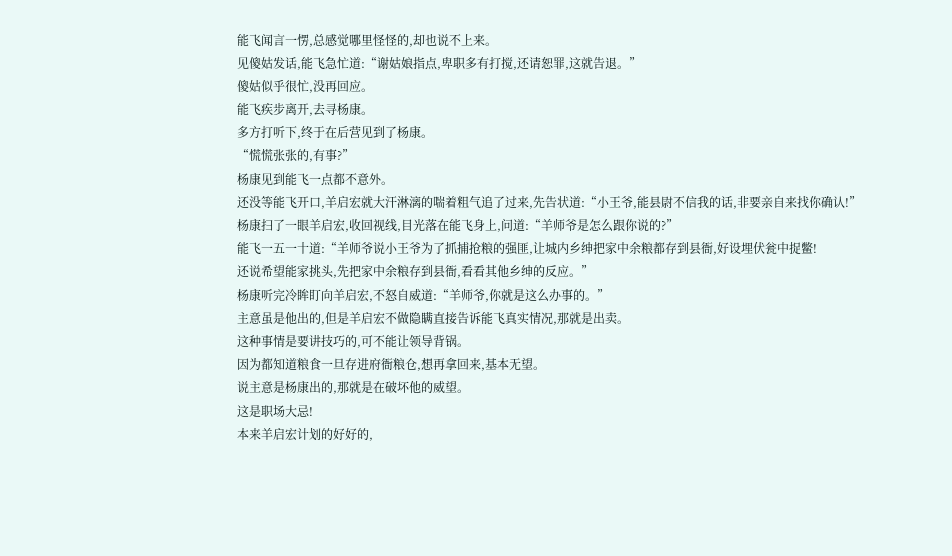能飞闻言一愣,总感觉哪里怪怪的,却也说不上来。
见傻姑发话,能飞急忙道:“谢姑娘指点,卑职多有打搅,还请恕罪,这就告退。”
傻姑似乎很忙,没再回应。
能飞疾步离开,去寻杨康。
多方打听下,终于在后营见到了杨康。
“慌慌张张的,有事?”
杨康见到能飞一点都不意外。
还没等能飞开口,羊启宏就大汗淋漓的喘着粗气追了过来,先告状道:“小王爷,能县尉不信我的话,非要亲自来找你确认!”
杨康扫了一眼羊启宏,收回视线,目光落在能飞身上,问道:“羊师爷是怎么跟你说的?”
能飞一五一十道:“羊师爷说小王爷为了抓捕抢粮的强匪,让城内乡绅把家中余粮都存到县衙,好设埋伏瓮中捉鳖!
还说希望能家挑头,先把家中余粮存到县衙,看看其他乡绅的反应。”
杨康听完冷眸盯向羊启宏,不怒自威道:“羊师爷,你就是这么办事的。”
主意虽是他出的,但是羊启宏不做隐瞒直接告诉能飞真实情况,那就是出卖。
这种事情是要讲技巧的,可不能让领导背锅。
因为都知道粮食一旦存进府衙粮仓,想再拿回来,基本无望。
说主意是杨康出的,那就是在破坏他的威望。
这是职场大忌!
本来羊启宏计划的好好的,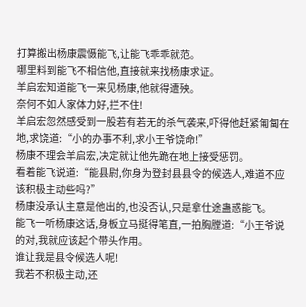打算搬出杨康震慑能飞,让能飞乖乖就范。
哪里料到能飞不相信他,直接就来找杨康求证。
羊启宏知道能飞一来见杨康,他就得遭殃。
奈何不如人家体力好,拦不住!
羊启宏忽然感受到一股若有若无的杀气袭来,吓得他赶紧匍匐在地,求饶道:“小的办事不利,求小王爷饶命!”
杨康不理会羊启宏,决定就让他先跪在地上接受惩罚。
看着能飞说道:“能县尉,你身为登封县县令的候选人,难道不应该积极主动些吗?”
杨康没承认主意是他出的,也没否认,只是拿仕途蛊惑能飞。
能飞一听杨康这话,身板立马挺得笔直,一拍胸膛道:“小王爷说的对,我就应该起个带头作用。
谁让我是县令候选人呢!
我若不积极主动,还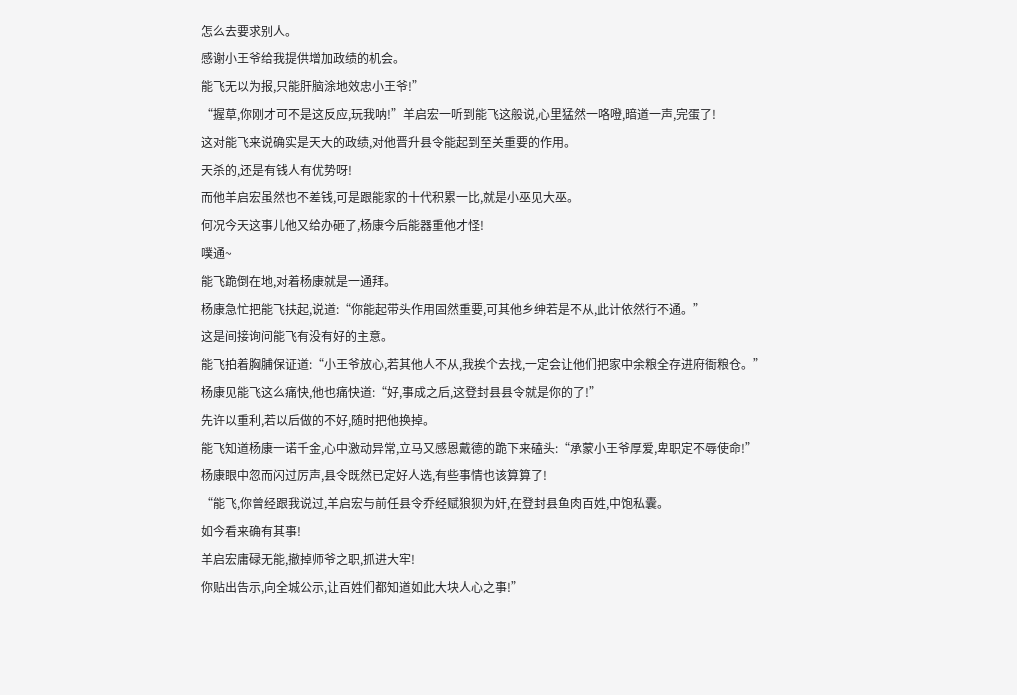怎么去要求别人。
感谢小王爷给我提供增加政绩的机会。
能飞无以为报,只能肝脑涂地效忠小王爷!”
“握草,你刚才可不是这反应,玩我呐!”羊启宏一听到能飞这般说,心里猛然一咯噔,暗道一声,完蛋了!
这对能飞来说确实是天大的政绩,对他晋升县令能起到至关重要的作用。
天杀的,还是有钱人有优势呀!
而他羊启宏虽然也不差钱,可是跟能家的十代积累一比,就是小巫见大巫。
何况今天这事儿他又给办砸了,杨康今后能器重他才怪!
噗通~
能飞跪倒在地,对着杨康就是一通拜。
杨康急忙把能飞扶起,说道:“你能起带头作用固然重要,可其他乡绅若是不从,此计依然行不通。”
这是间接询问能飞有没有好的主意。
能飞拍着胸脯保证道:“小王爷放心,若其他人不从,我挨个去找,一定会让他们把家中余粮全存进府衙粮仓。”
杨康见能飞这么痛快,他也痛快道:“好,事成之后,这登封县县令就是你的了!”
先许以重利,若以后做的不好,随时把他换掉。
能飞知道杨康一诺千金,心中激动异常,立马又感恩戴德的跪下来磕头:“承蒙小王爷厚爱,卑职定不辱使命!”
杨康眼中忽而闪过厉声,县令既然已定好人选,有些事情也该算算了!
“能飞,你曾经跟我说过,羊启宏与前任县令乔经赋狼狈为奸,在登封县鱼肉百姓,中饱私囊。
如今看来确有其事!
羊启宏庸碌无能,撤掉师爷之职,抓进大牢!
你贴出告示,向全城公示,让百姓们都知道如此大块人心之事!”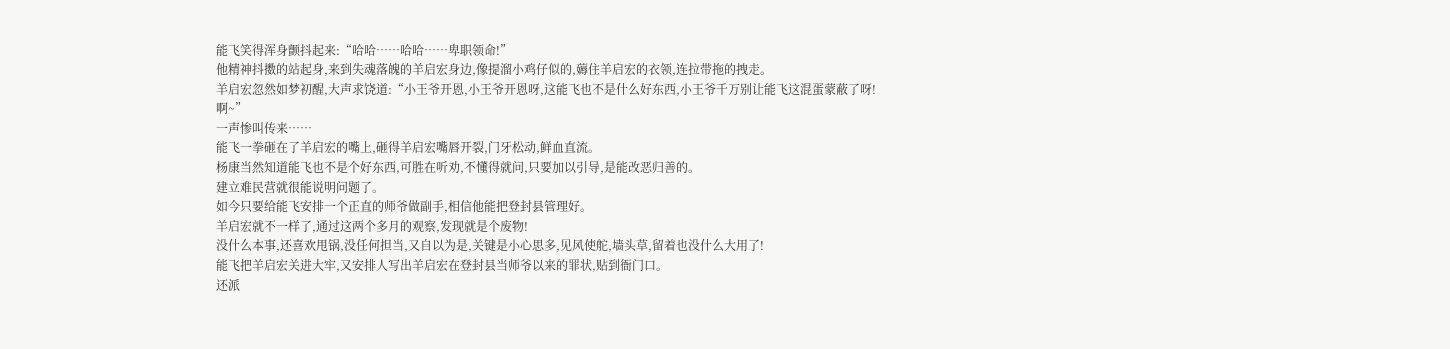能飞笑得浑身颤抖起来:“哈哈……哈哈……卑职领命!”
他精神抖擞的站起身,来到失魂落魄的羊启宏身边,像提溜小鸡仔似的,薅住羊启宏的衣领,连拉带拖的拽走。
羊启宏忽然如梦初醒,大声求饶道:“小王爷开恩,小王爷开恩呀,这能飞也不是什么好东西,小王爷千万别让能飞这混蛋蒙蔽了呀!
啊~”
一声惨叫传来……
能飞一拳砸在了羊启宏的嘴上,砸得羊启宏嘴唇开裂,门牙松动,鲜血直流。
杨康当然知道能飞也不是个好东西,可胜在听劝,不懂得就问,只要加以引导,是能改恶归善的。
建立难民营就很能说明问题了。
如今只要给能飞安排一个正直的师爷做副手,相信他能把登封县管理好。
羊启宏就不一样了,通过这两个多月的观察,发现就是个废物!
没什么本事,还喜欢甩锅,没任何担当,又自以为是,关键是小心思多,见风使舵,墙头草,留着也没什么大用了!
能飞把羊启宏关进大牢,又安排人写出羊启宏在登封县当师爷以来的罪状,贴到衙门口。
还派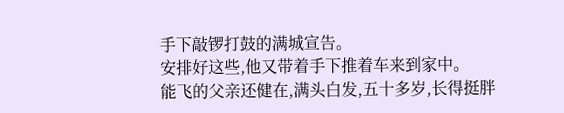手下敲锣打鼓的满城宣告。
安排好这些,他又带着手下推着车来到家中。
能飞的父亲还健在,满头白发,五十多岁,长得挺胖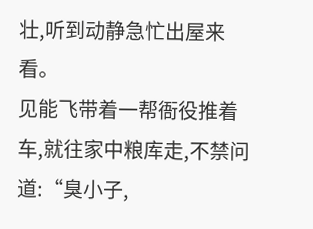壮,听到动静急忙出屋来看。
见能飞带着一帮衙役推着车,就往家中粮库走,不禁问道:“臭小子,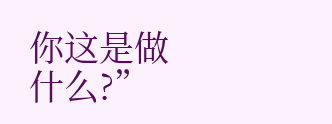你这是做什么?”